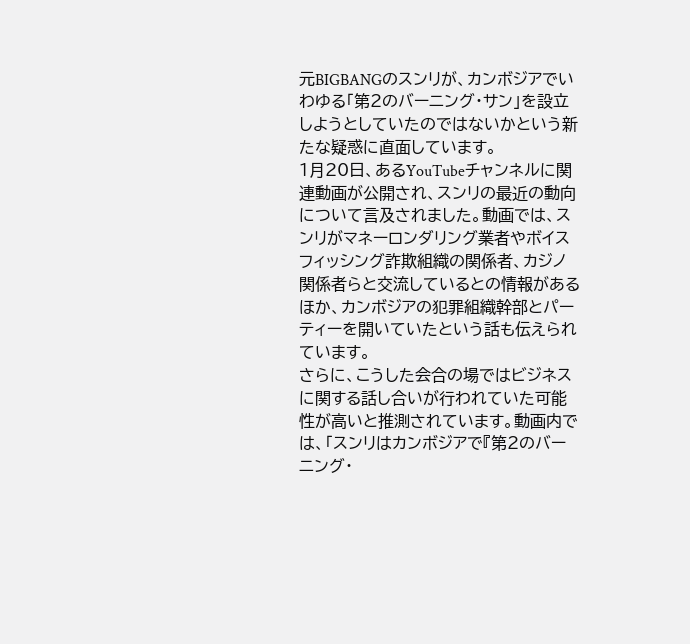元BIGBANGのスンリが、カンボジアでいわゆる「第2のバーニング・サン」を設立しようとしていたのではないかという新たな疑惑に直面しています。
1月20日、あるYouTubeチャンネルに関連動画が公開され、スンリの最近の動向について言及されました。動画では、スンリがマネーロンダリング業者やボイスフィッシング詐欺組織の関係者、カジノ関係者らと交流しているとの情報があるほか、カンボジアの犯罪組織幹部とパーティーを開いていたという話も伝えられています。
さらに、こうした会合の場ではビジネスに関する話し合いが行われていた可能性が高いと推測されています。動画内では、「スンリはカンボジアで『第2のバーニング・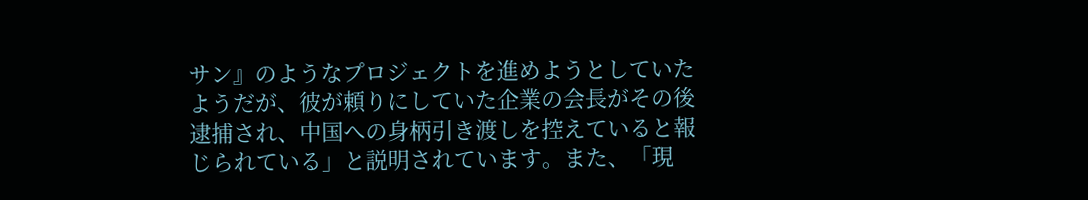サン』のようなプロジェクトを進めようとしていたようだが、彼が頼りにしていた企業の会長がその後逮捕され、中国への身柄引き渡しを控えていると報じられている」と説明されています。また、「現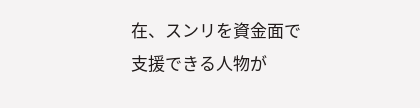在、スンリを資金面で支援できる人物が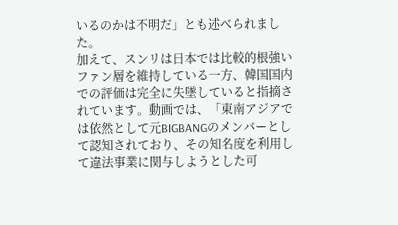いるのかは不明だ」とも述べられました。
加えて、スンリは日本では比較的根強いファン層を維持している一方、韓国国内での評価は完全に失墜していると指摘されています。動画では、「東南アジアでは依然として元BIGBANGのメンバーとして認知されており、その知名度を利用して違法事業に関与しようとした可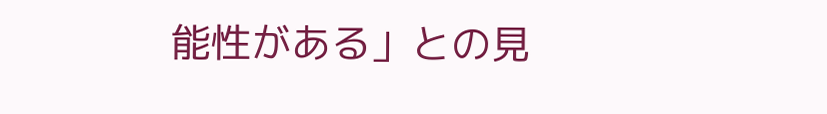能性がある」との見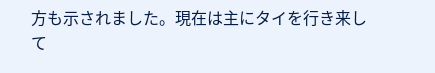方も示されました。現在は主にタイを行き来して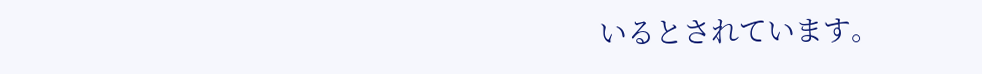いるとされています。